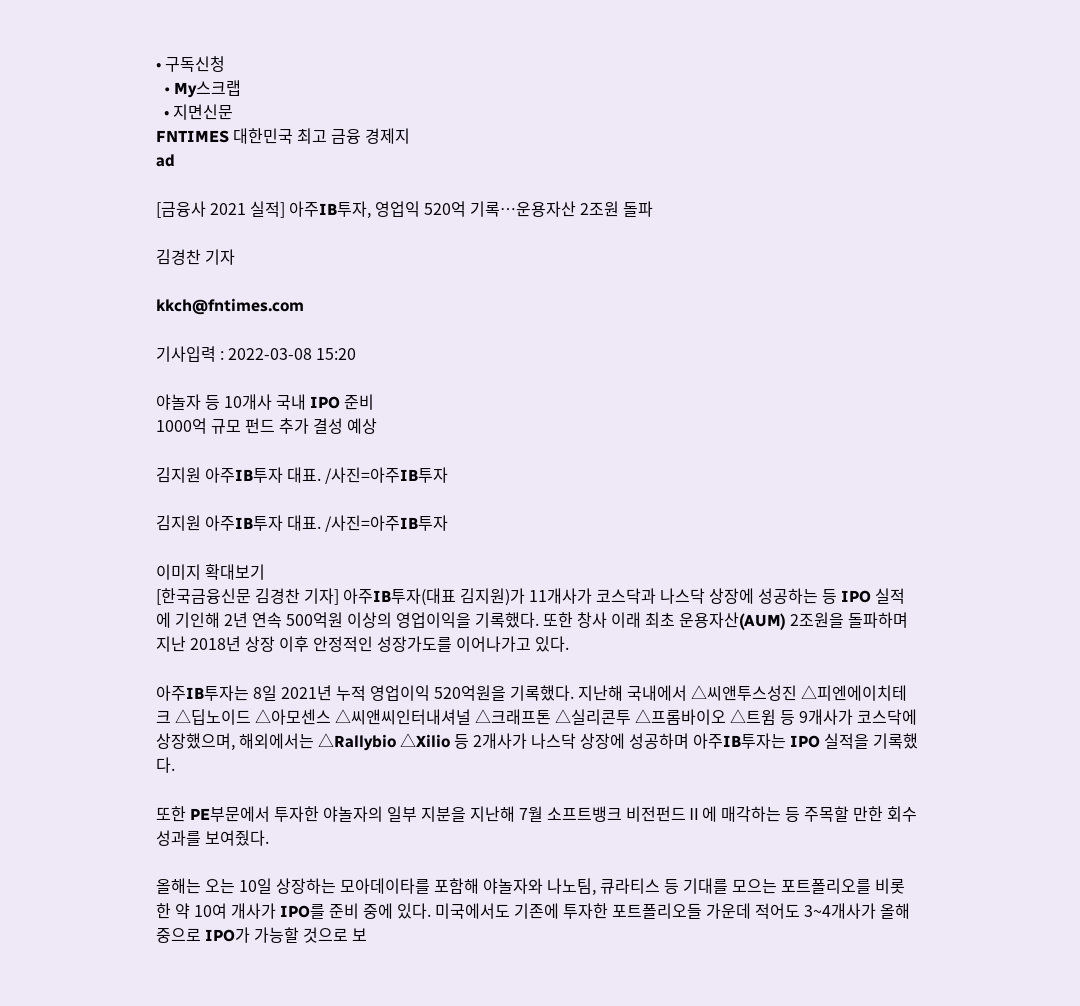• 구독신청
  • My스크랩
  • 지면신문
FNTIMES 대한민국 최고 금융 경제지
ad

[금융사 2021 실적] 아주IB투자, 영업익 520억 기록…운용자산 2조원 돌파

김경찬 기자

kkch@fntimes.com

기사입력 : 2022-03-08 15:20

야놀자 등 10개사 국내 IPO 준비
1000억 규모 펀드 추가 결성 예상

김지원 아주IB투자 대표. /사진=아주IB투자

김지원 아주IB투자 대표. /사진=아주IB투자

이미지 확대보기
[한국금융신문 김경찬 기자] 아주IB투자(대표 김지원)가 11개사가 코스닥과 나스닥 상장에 성공하는 등 IPO 실적에 기인해 2년 연속 500억원 이상의 영업이익을 기록했다. 또한 창사 이래 최초 운용자산(AUM) 2조원을 돌파하며 지난 2018년 상장 이후 안정적인 성장가도를 이어나가고 있다.

아주IB투자는 8일 2021년 누적 영업이익 520억원을 기록했다. 지난해 국내에서 △씨앤투스성진 △피엔에이치테크 △딥노이드 △아모센스 △씨앤씨인터내셔널 △크래프톤 △실리콘투 △프롬바이오 △트윔 등 9개사가 코스닥에 상장했으며, 해외에서는 △Rallybio △Xilio 등 2개사가 나스닥 상장에 성공하며 아주IB투자는 IPO 실적을 기록했다.

또한 PE부문에서 투자한 야놀자의 일부 지분을 지난해 7월 소프트뱅크 비전펀드Ⅱ에 매각하는 등 주목할 만한 회수성과를 보여줬다.

올해는 오는 10일 상장하는 모아데이타를 포함해 야놀자와 나노팀, 큐라티스 등 기대를 모으는 포트폴리오를 비롯한 약 10여 개사가 IPO를 준비 중에 있다. 미국에서도 기존에 투자한 포트폴리오들 가운데 적어도 3~4개사가 올해 중으로 IPO가 가능할 것으로 보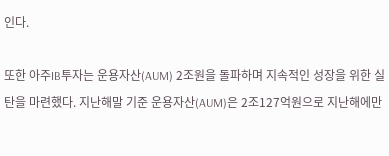인다.

또한 아주IB투자는 운용자산(AUM) 2조원을 돌파하며 지속적인 성장을 위한 실탄을 마련했다. 지난해말 기준 운용자산(AUM)은 2조127억원으로 지난해에만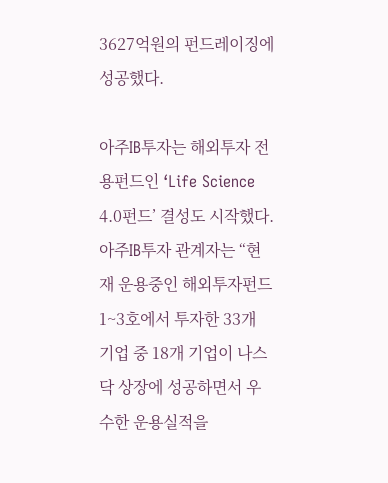3627억원의 펀드레이징에 성공했다.

아주IB투자는 해외투자 전용펀드인 ‘Life Science 4.0펀드’ 결성도 시작했다. 아주IB투자 관계자는 “현재 운용중인 해외투자펀드1~3호에서 투자한 33개 기업 중 18개 기업이 나스닥 상장에 성공하면서 우수한 운용실적을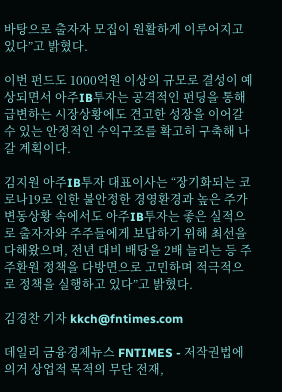바탕으로 출자자 모집이 원활하게 이루어지고 있다”고 밝혔다.

이번 펀드도 1000억원 이상의 규모로 결성이 예상되면서 아주IB투자는 공격적인 펀딩을 통해 급변하는 시장상황에도 견고한 성장을 이어갈 수 있는 안정적인 수익구조를 확고히 구축해 나갈 계획이다.

김지원 아주IB투자 대표이사는 “장기화되는 코로나19로 인한 불안정한 경영환경과 높은 주가변동상황 속에서도 아주IB투자는 좋은 실적으로 출자자와 주주들에게 보답하기 위해 최선을 다해왔으며, 전년 대비 배당을 2배 늘리는 등 주주환원 정책을 다방면으로 고민하며 적극적으로 정책을 실행하고 있다”고 밝혔다.

김경찬 기자 kkch@fntimes.com

데일리 금융경제뉴스 FNTIMES - 저작권법에 의거 상업적 목적의 무단 전재,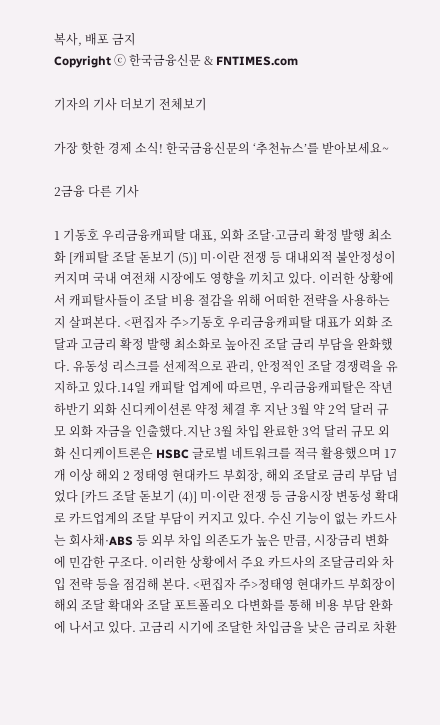복사, 배포 금지
Copyright ⓒ 한국금융신문 & FNTIMES.com

기자의 기사 더보기 전체보기

가장 핫한 경제 소식! 한국금융신문의 ‘추천뉴스’를 받아보세요~

2금융 다른 기사

1 기동호 우리금융캐피탈 대표, 외화 조달·고금리 확정 발행 최소화 [캐피탈 조달 돋보기 (5)] 미·이란 전쟁 등 대내외적 불안정성이 커지며 국내 여전채 시장에도 영향을 끼치고 있다. 이러한 상황에서 캐피탈사들이 조달 비용 절감을 위해 어떠한 전략을 사용하는지 살펴본다. <편집자 주>기동호 우리금융캐피탈 대표가 외화 조달과 고금리 확정 발행 최소화로 높아진 조달 금리 부담을 완화했다. 유동성 리스크를 선제적으로 관리, 안정적인 조달 경쟁력을 유지하고 있다.14일 캐피탈 업계에 따르면, 우리금융캐피탈은 작년 하반기 외화 신디케이션론 약정 체결 후 지난 3월 약 2억 달러 규모 외화 자금을 인출했다.지난 3월 차입 완료한 3억 달러 규모 외화 신디케이트론은 HSBC 글로벌 네트워크를 적극 활용했으며 17개 이상 해외 2 정태영 현대카드 부회장, 해외 조달로 금리 부담 넘었다 [카드 조달 돋보기 (4)] 미·이란 전쟁 등 금융시장 변동성 확대로 카드업계의 조달 부담이 커지고 있다. 수신 기능이 없는 카드사는 회사채·ABS 등 외부 차입 의존도가 높은 만큼, 시장금리 변화에 민감한 구조다. 이러한 상황에서 주요 카드사의 조달금리와 차입 전략 등을 점검해 본다. <편집자 주>정태영 현대카드 부회장이 해외 조달 확대와 조달 포트폴리오 다변화를 통해 비용 부담 완화에 나서고 있다. 고금리 시기에 조달한 차입금을 낮은 금리로 차환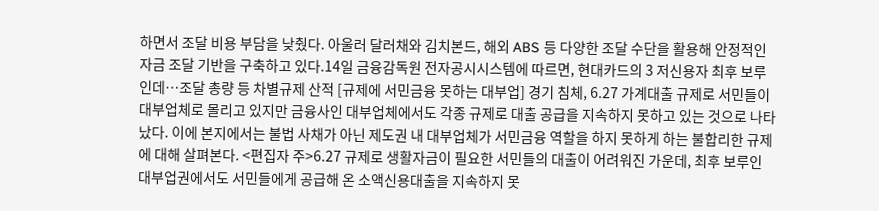하면서 조달 비용 부담을 낮췄다. 아울러 달러채와 김치본드, 해외 ABS 등 다양한 조달 수단을 활용해 안정적인 자금 조달 기반을 구축하고 있다.14일 금융감독원 전자공시시스템에 따르면, 현대카드의 3 저신용자 최후 보루인데…조달 총량 등 차별규제 산적 [규제에 서민금융 못하는 대부업] 경기 침체, 6.27 가계대출 규제로 서민들이 대부업체로 몰리고 있지만 금융사인 대부업체에서도 각종 규제로 대출 공급을 지속하지 못하고 있는 것으로 나타났다. 이에 본지에서는 불법 사채가 아닌 제도권 내 대부업체가 서민금융 역할을 하지 못하게 하는 불합리한 규제에 대해 살펴본다. <편집자 주>6.27 규제로 생활자금이 필요한 서민들의 대출이 어려워진 가운데, 최후 보루인 대부업권에서도 서민들에게 공급해 온 소액신용대출을 지속하지 못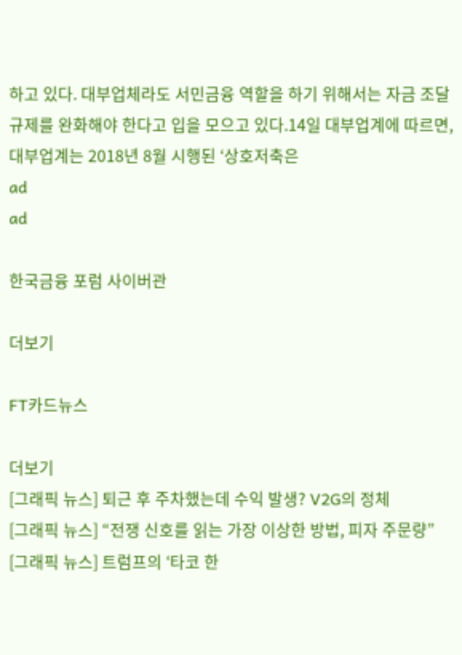하고 있다. 대부업체라도 서민금융 역할을 하기 위해서는 자금 조달 규제를 완화해야 한다고 입을 모으고 있다.14일 대부업계에 따르면, 대부업계는 2018년 8월 시행된 ‘상호저축은
ad
ad

한국금융 포럼 사이버관

더보기

FT카드뉴스

더보기
[그래픽 뉴스] 퇴근 후 주차했는데 수익 발생? V2G의 정체
[그래픽 뉴스] “전쟁 신호를 읽는 가장 이상한 방법, 피자 주문량”
[그래픽 뉴스] 트럼프의 ‘타코 한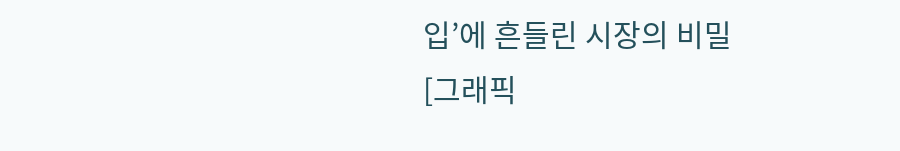입’에 흔들린 시장의 비밀
[그래픽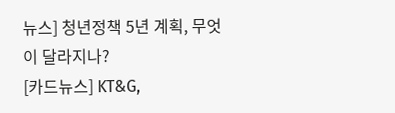뉴스] 청년정책 5년 계획, 무엇이 달라지나?
[카드뉴스] KT&G,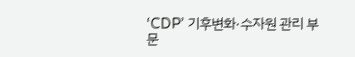‘CDP’ 기후변화·수자원 관리 부문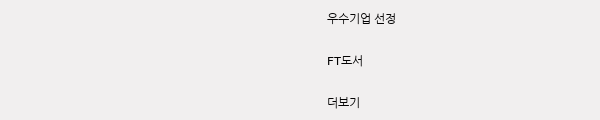우수기업 선정

FT도서

더보기